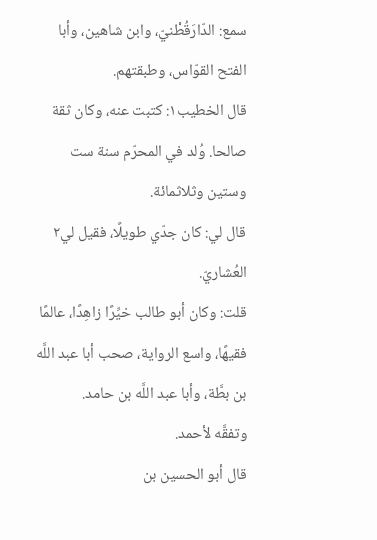سمع: الدّارَقُطْنيّ، وابن شاهين، وأبا الفتح القوّاس، وطبقتهم.
قال الخطيب١: كتبت عنه، وكان ثقة صالحا. وُلد في المحرّم سنة ست وستين وثلاثمائة.
قال لي: كان جدّي طويلًا، فقيل لي٢ العُشاريّ.
قلت: وكان أبو طالب خيِّرًا زاهِدًا، عالمًا فقيهًا، واسع الرواية، صحب أبا عبد اللَّه بن بطَّة، وأبا عبد اللَّه بن حامد.
وتفقَّه لأحمد.
قال أبو الحسين بن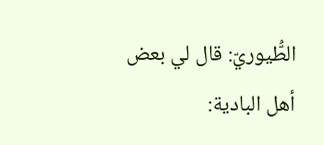الطُّيوريّ: قال لي بعض أهل البادية: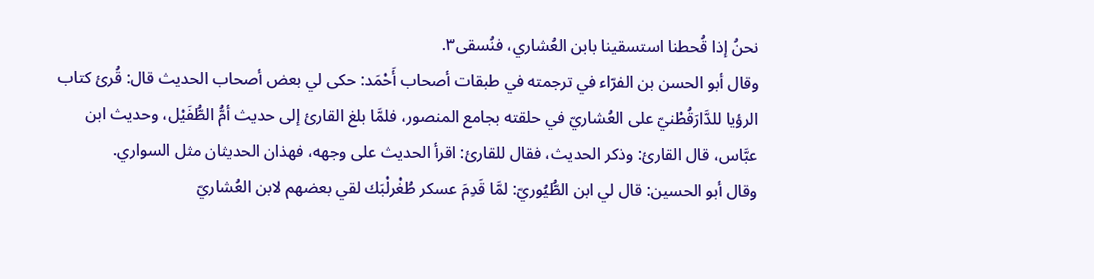نحنُ إذا قُحطنا استسقينا بابن العُشاري، فنُسقى٣.
وقال أبو الحسن بن الفرّاء في ترجمته في طبقات أصحاب أَحْمَد: حكى لي بعض أصحاب الحديث قال: قُرئ كتاب الرؤيا للدَّارَقُطْنيّ على العُشاريّ في حلقته بجامع المنصور، فلمَّا بلغ القارئ إلى حديث أمُّ الطُّفَيْل، وحديث ابن عبَّاس، قال القارئ: وذكر الحديث، فقال للقارئ: اقرأ الحديث على وجهه، فهذان الحديثان مثل السواري.
وقال أبو الحسين: قال لي ابن الطُّيُوريّ: لمَّا قَدِمَ عسكر طُغْرلْبَك لقي بعضهم لابن العُشاريّ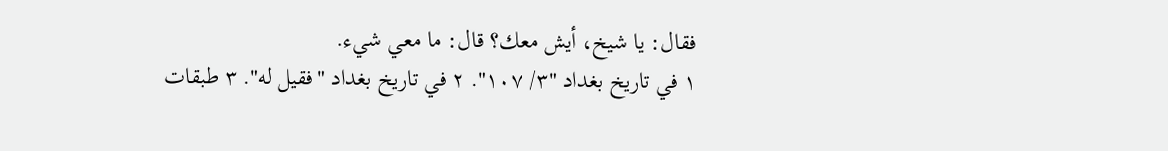فقال: يا شيخ، أيش معك؟ قال: ما معي شيء.
١ في تاريخ بغداد "٣/ ١٠٧". ٢ في تاريخ بغداد "فقيل له". ٣ طبقات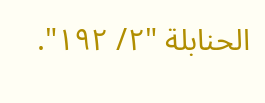الحنابلة "٢/ ١٩٢".